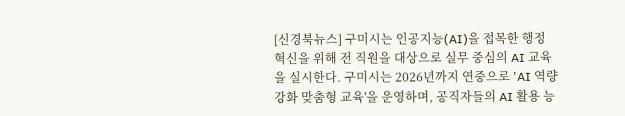[신경북뉴스] 구미시는 인공지능(AI)을 접목한 행정 혁신을 위해 전 직원을 대상으로 실무 중심의 AI 교육을 실시한다. 구미시는 2026년까지 연중으로 'AI 역량강화 맞춤형 교육'을 운영하며, 공직자들의 AI 활용 능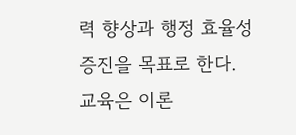력 향상과 행정 효율성 증진을 목표로 한다. 교육은 이론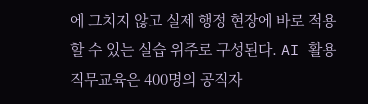에 그치지 않고 실제 행정 현장에 바로 적용할 수 있는 실습 위주로 구성된다. AI 활용 직무교육은 400명의 공직자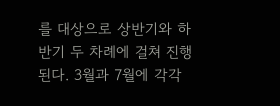를 대상으로 상반기와 하반기 두 차례에 걸쳐 진행된다. 3월과 7월에 각각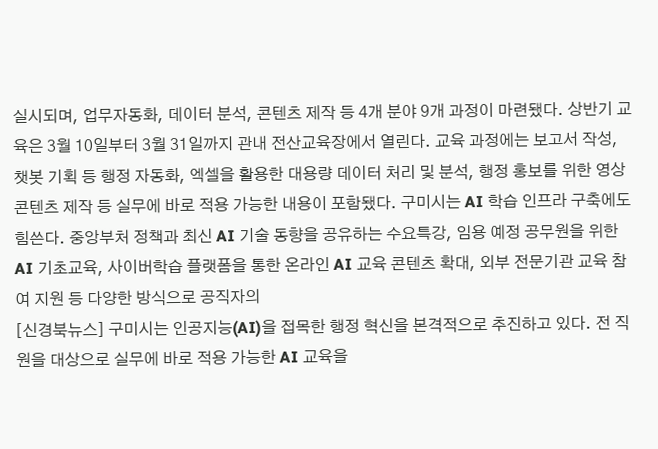실시되며, 업무자동화, 데이터 분석, 콘텐츠 제작 등 4개 분야 9개 과정이 마련됐다. 상반기 교육은 3월 10일부터 3월 31일까지 관내 전산교육장에서 열린다. 교육 과정에는 보고서 작성, 챗봇 기획 등 행정 자동화, 엑셀을 활용한 대용량 데이터 처리 및 분석, 행정 홍보를 위한 영상 콘텐츠 제작 등 실무에 바로 적용 가능한 내용이 포함됐다. 구미시는 AI 학습 인프라 구축에도 힘쓴다. 중앙부처 정책과 최신 AI 기술 동향을 공유하는 수요특강, 임용 예정 공무원을 위한 AI 기초교육, 사이버학습 플랫폼을 통한 온라인 AI 교육 콘텐츠 확대, 외부 전문기관 교육 참여 지원 등 다양한 방식으로 공직자의
[신경북뉴스] 구미시는 인공지능(AI)을 접목한 행정 혁신을 본격적으로 추진하고 있다. 전 직원을 대상으로 실무에 바로 적용 가능한 AI 교육을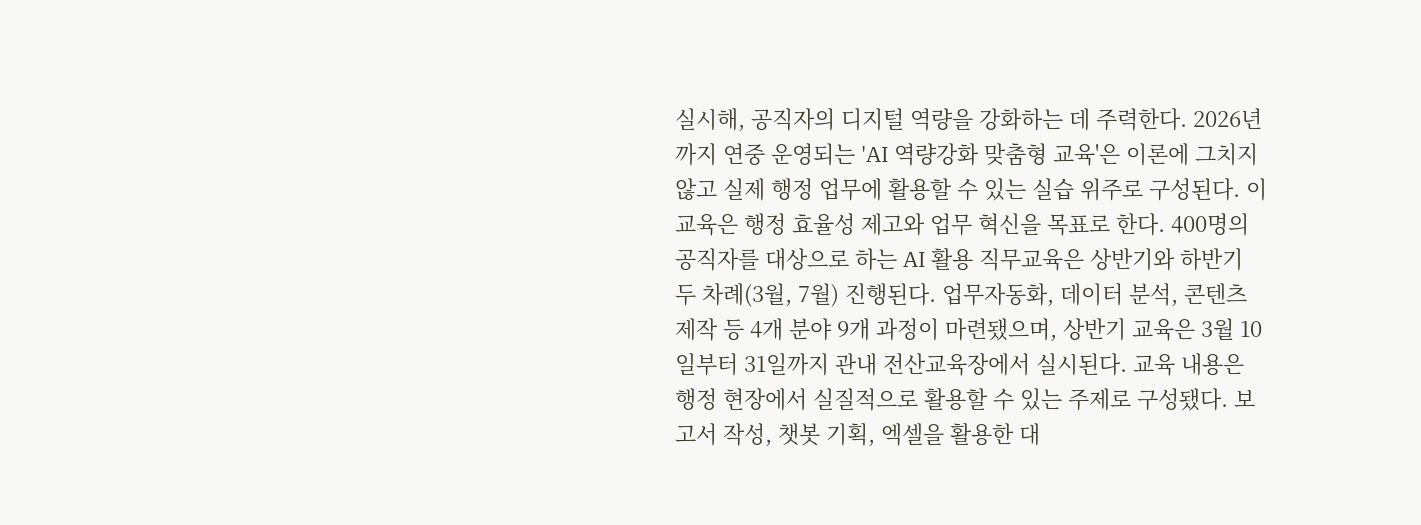실시해, 공직자의 디지털 역량을 강화하는 데 주력한다. 2026년까지 연중 운영되는 'AI 역량강화 맞춤형 교육'은 이론에 그치지 않고 실제 행정 업무에 활용할 수 있는 실습 위주로 구성된다. 이 교육은 행정 효율성 제고와 업무 혁신을 목표로 한다. 400명의 공직자를 대상으로 하는 AI 활용 직무교육은 상반기와 하반기 두 차례(3월, 7월) 진행된다. 업무자동화, 데이터 분석, 콘텐츠 제작 등 4개 분야 9개 과정이 마련됐으며, 상반기 교육은 3월 10일부터 31일까지 관내 전산교육장에서 실시된다. 교육 내용은 행정 현장에서 실질적으로 활용할 수 있는 주제로 구성됐다. 보고서 작성, 챗봇 기획, 엑셀을 활용한 대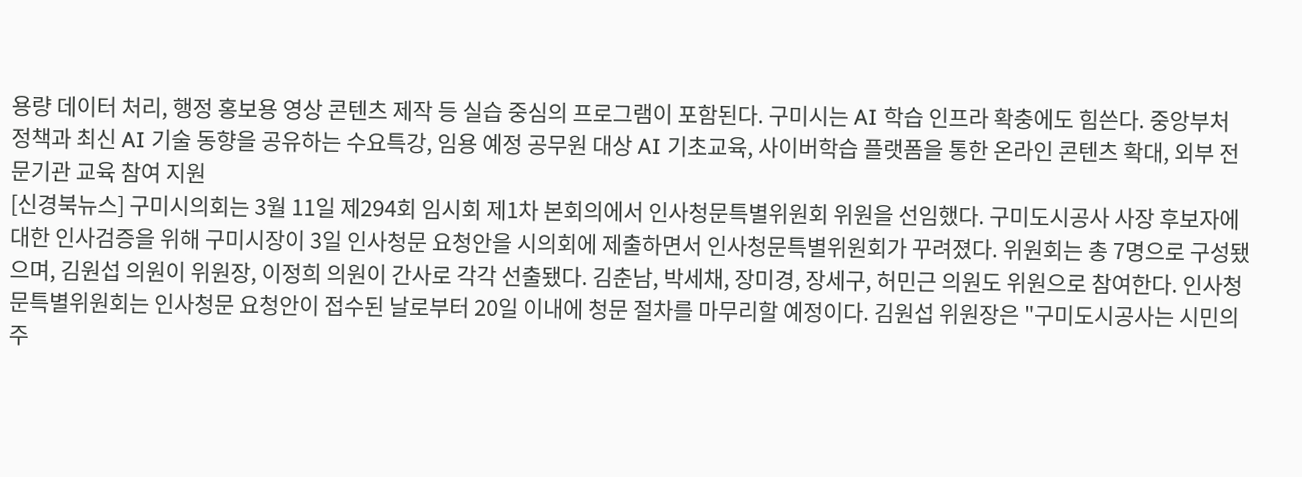용량 데이터 처리, 행정 홍보용 영상 콘텐츠 제작 등 실습 중심의 프로그램이 포함된다. 구미시는 AI 학습 인프라 확충에도 힘쓴다. 중앙부처 정책과 최신 AI 기술 동향을 공유하는 수요특강, 임용 예정 공무원 대상 AI 기초교육, 사이버학습 플랫폼을 통한 온라인 콘텐츠 확대, 외부 전문기관 교육 참여 지원
[신경북뉴스] 구미시의회는 3월 11일 제294회 임시회 제1차 본회의에서 인사청문특별위원회 위원을 선임했다. 구미도시공사 사장 후보자에 대한 인사검증을 위해 구미시장이 3일 인사청문 요청안을 시의회에 제출하면서 인사청문특별위원회가 꾸려졌다. 위원회는 총 7명으로 구성됐으며, 김원섭 의원이 위원장, 이정희 의원이 간사로 각각 선출됐다. 김춘남, 박세채, 장미경, 장세구, 허민근 의원도 위원으로 참여한다. 인사청문특별위원회는 인사청문 요청안이 접수된 날로부터 20일 이내에 청문 절차를 마무리할 예정이다. 김원섭 위원장은 "구미도시공사는 시민의 주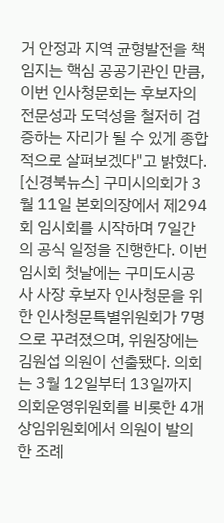거 안정과 지역 균형발전을 책임지는 핵심 공공기관인 만큼, 이번 인사청문회는 후보자의 전문성과 도덕성을 철저히 검증하는 자리가 될 수 있게 종합적으로 살펴보겠다"고 밝혔다.
[신경북뉴스] 구미시의회가 3월 11일 본회의장에서 제294회 임시회를 시작하며 7일간의 공식 일정을 진행한다. 이번 임시회 첫날에는 구미도시공사 사장 후보자 인사청문을 위한 인사청문특별위원회가 7명으로 꾸려졌으며, 위원장에는 김원섭 의원이 선출됐다. 의회는 3월 12일부터 13일까지 의회운영위원회를 비롯한 4개 상임위원회에서 의원이 발의한 조례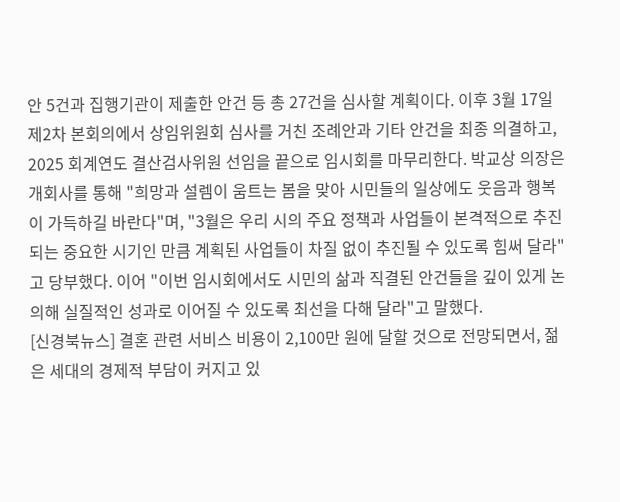안 5건과 집행기관이 제출한 안건 등 총 27건을 심사할 계획이다. 이후 3월 17일 제2차 본회의에서 상임위원회 심사를 거친 조례안과 기타 안건을 최종 의결하고, 2025 회계연도 결산검사위원 선임을 끝으로 임시회를 마무리한다. 박교상 의장은 개회사를 통해 "희망과 설렘이 움트는 봄을 맞아 시민들의 일상에도 웃음과 행복이 가득하길 바란다"며, "3월은 우리 시의 주요 정책과 사업들이 본격적으로 추진되는 중요한 시기인 만큼 계획된 사업들이 차질 없이 추진될 수 있도록 힘써 달라"고 당부했다. 이어 "이번 임시회에서도 시민의 삶과 직결된 안건들을 깊이 있게 논의해 실질적인 성과로 이어질 수 있도록 최선을 다해 달라"고 말했다.
[신경북뉴스] 결혼 관련 서비스 비용이 2,100만 원에 달할 것으로 전망되면서, 젊은 세대의 경제적 부담이 커지고 있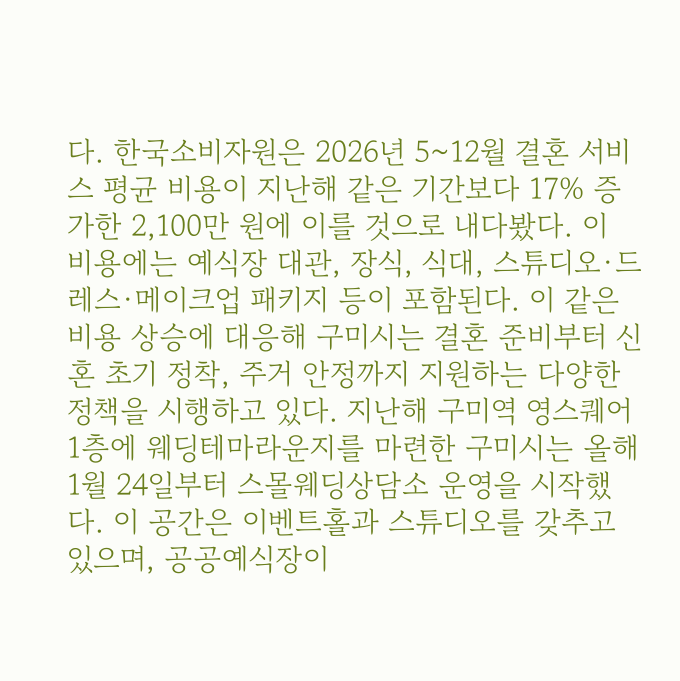다. 한국소비자원은 2026년 5~12월 결혼 서비스 평균 비용이 지난해 같은 기간보다 17% 증가한 2,100만 원에 이를 것으로 내다봤다. 이 비용에는 예식장 대관, 장식, 식대, 스튜디오·드레스·메이크업 패키지 등이 포함된다. 이 같은 비용 상승에 대응해 구미시는 결혼 준비부터 신혼 초기 정착, 주거 안정까지 지원하는 다양한 정책을 시행하고 있다. 지난해 구미역 영스퀘어 1층에 웨딩테마라운지를 마련한 구미시는 올해 1월 24일부터 스몰웨딩상담소 운영을 시작했다. 이 공간은 이벤트홀과 스튜디오를 갖추고 있으며, 공공예식장이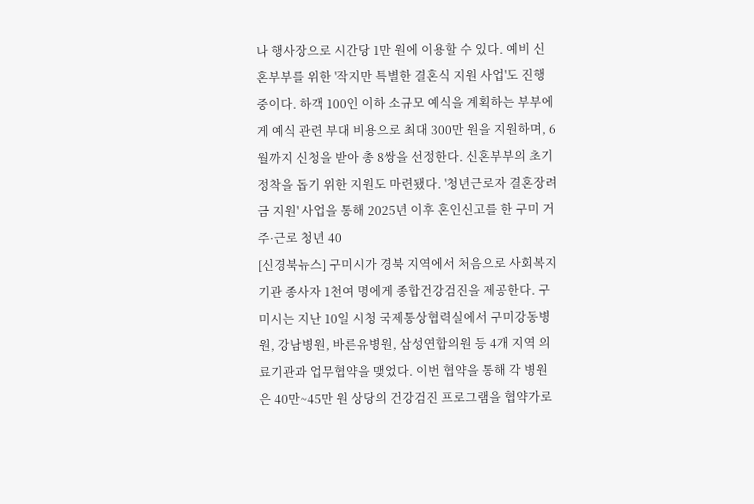나 행사장으로 시간당 1만 원에 이용할 수 있다. 예비 신혼부부를 위한 '작지만 특별한 결혼식 지원 사업'도 진행 중이다. 하객 100인 이하 소규모 예식을 계획하는 부부에게 예식 관련 부대 비용으로 최대 300만 원을 지원하며, 6월까지 신청을 받아 총 8쌍을 선정한다. 신혼부부의 초기 정착을 돕기 위한 지원도 마련됐다. '청년근로자 결혼장려금 지원' 사업을 통해 2025년 이후 혼인신고를 한 구미 거주·근로 청년 40
[신경북뉴스] 구미시가 경북 지역에서 처음으로 사회복지기관 종사자 1천여 명에게 종합건강검진을 제공한다. 구미시는 지난 10일 시청 국제통상협력실에서 구미강동병원, 강남병원, 바른유병원, 삼성연합의원 등 4개 지역 의료기관과 업무협약을 맺었다. 이번 협약을 통해 각 병원은 40만~45만 원 상당의 건강검진 프로그램을 협약가로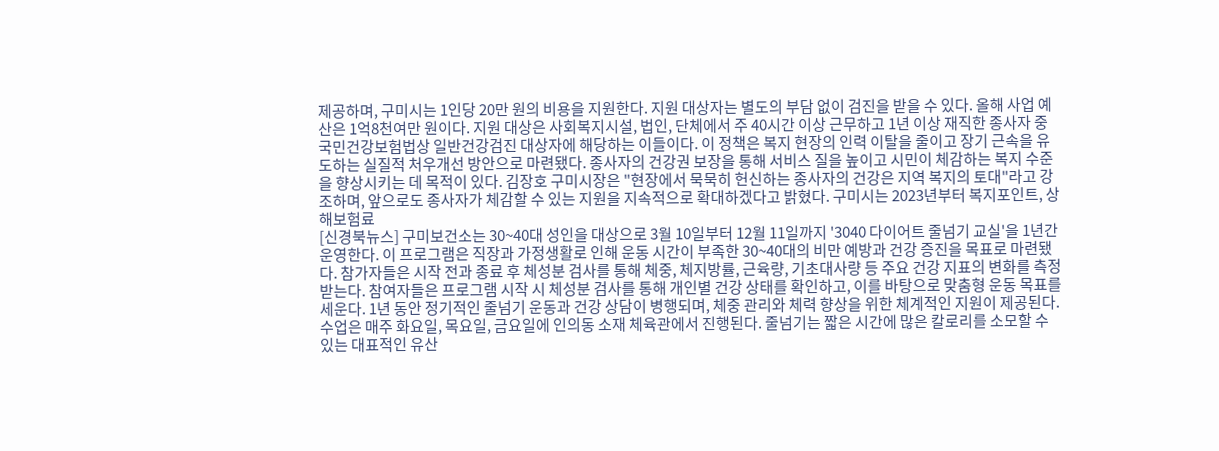제공하며, 구미시는 1인당 20만 원의 비용을 지원한다. 지원 대상자는 별도의 부담 없이 검진을 받을 수 있다. 올해 사업 예산은 1억8천여만 원이다. 지원 대상은 사회복지시설, 법인, 단체에서 주 40시간 이상 근무하고 1년 이상 재직한 종사자 중 국민건강보험법상 일반건강검진 대상자에 해당하는 이들이다. 이 정책은 복지 현장의 인력 이탈을 줄이고 장기 근속을 유도하는 실질적 처우개선 방안으로 마련됐다. 종사자의 건강권 보장을 통해 서비스 질을 높이고 시민이 체감하는 복지 수준을 향상시키는 데 목적이 있다. 김장호 구미시장은 "현장에서 묵묵히 헌신하는 종사자의 건강은 지역 복지의 토대"라고 강조하며, 앞으로도 종사자가 체감할 수 있는 지원을 지속적으로 확대하겠다고 밝혔다. 구미시는 2023년부터 복지포인트, 상해보험료
[신경북뉴스] 구미보건소는 30~40대 성인을 대상으로 3월 10일부터 12월 11일까지 '3040 다이어트 줄넘기 교실'을 1년간 운영한다. 이 프로그램은 직장과 가정생활로 인해 운동 시간이 부족한 30~40대의 비만 예방과 건강 증진을 목표로 마련됐다. 참가자들은 시작 전과 종료 후 체성분 검사를 통해 체중, 체지방률, 근육량, 기초대사량 등 주요 건강 지표의 변화를 측정받는다. 참여자들은 프로그램 시작 시 체성분 검사를 통해 개인별 건강 상태를 확인하고, 이를 바탕으로 맞춤형 운동 목표를 세운다. 1년 동안 정기적인 줄넘기 운동과 건강 상담이 병행되며, 체중 관리와 체력 향상을 위한 체계적인 지원이 제공된다. 수업은 매주 화요일, 목요일, 금요일에 인의동 소재 체육관에서 진행된다. 줄넘기는 짧은 시간에 많은 칼로리를 소모할 수 있는 대표적인 유산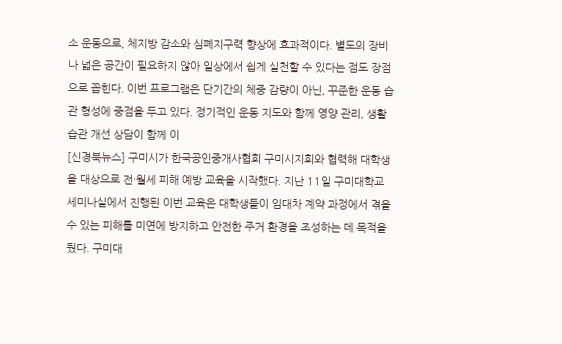소 운동으로, 체지방 감소와 심폐지구력 향상에 효과적이다. 별도의 장비나 넓은 공간이 필요하지 않아 일상에서 쉽게 실천할 수 있다는 점도 장점으로 꼽힌다. 이번 프로그램은 단기간의 체중 감량이 아닌, 꾸준한 운동 습관 형성에 중점을 두고 있다. 정기적인 운동 지도와 함께 영양 관리, 생활습관 개선 상담이 함께 이
[신경북뉴스] 구미시가 한국공인중개사협회 구미시지회와 협력해 대학생을 대상으로 전·월세 피해 예방 교육을 시작했다. 지난 11일 구미대학교 세미나실에서 진행된 이번 교육은 대학생들이 임대차 계약 과정에서 겪을 수 있는 피해를 미연에 방지하고 안전한 주거 환경을 조성하는 데 목적을 뒀다. 구미대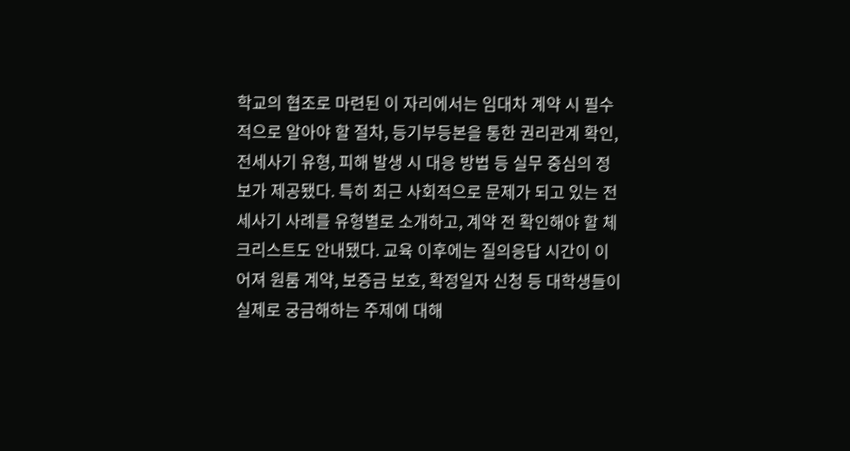학교의 협조로 마련된 이 자리에서는 임대차 계약 시 필수적으로 알아야 할 절차, 등기부등본을 통한 권리관계 확인, 전세사기 유형, 피해 발생 시 대응 방법 등 실무 중심의 정보가 제공됐다. 특히 최근 사회적으로 문제가 되고 있는 전세사기 사례를 유형별로 소개하고, 계약 전 확인해야 할 체크리스트도 안내됐다. 교육 이후에는 질의응답 시간이 이어져 원룸 계약, 보증금 보호, 확정일자 신청 등 대학생들이 실제로 궁금해하는 주제에 대해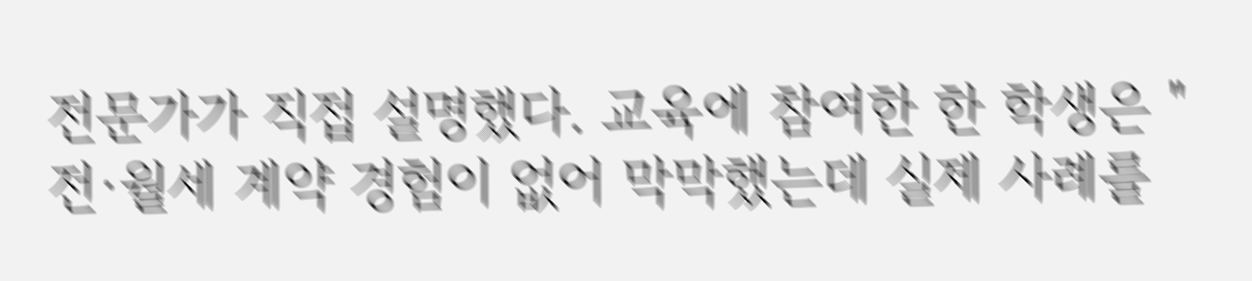전문가가 직접 설명했다. 교육에 참여한 한 학생은 "전·월세 계약 경험이 없어 막막했는데 실제 사례를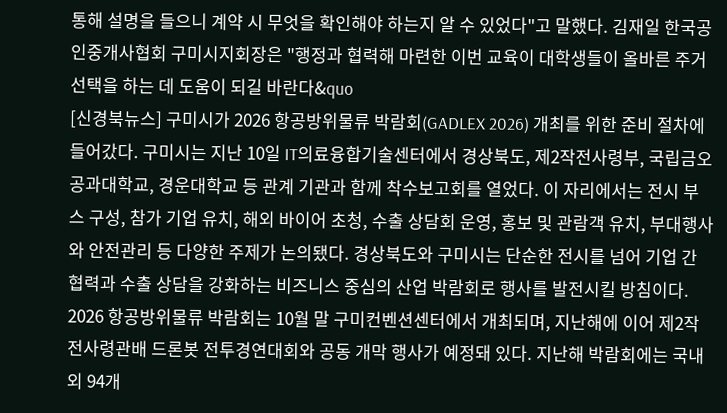통해 설명을 들으니 계약 시 무엇을 확인해야 하는지 알 수 있었다"고 말했다. 김재일 한국공인중개사협회 구미시지회장은 "행정과 협력해 마련한 이번 교육이 대학생들이 올바른 주거 선택을 하는 데 도움이 되길 바란다&quo
[신경북뉴스] 구미시가 2026 항공방위물류 박람회(GADLEX 2026) 개최를 위한 준비 절차에 들어갔다. 구미시는 지난 10일 IT의료융합기술센터에서 경상북도, 제2작전사령부, 국립금오공과대학교, 경운대학교 등 관계 기관과 함께 착수보고회를 열었다. 이 자리에서는 전시 부스 구성, 참가 기업 유치, 해외 바이어 초청, 수출 상담회 운영, 홍보 및 관람객 유치, 부대행사와 안전관리 등 다양한 주제가 논의됐다. 경상북도와 구미시는 단순한 전시를 넘어 기업 간 협력과 수출 상담을 강화하는 비즈니스 중심의 산업 박람회로 행사를 발전시킬 방침이다. 2026 항공방위물류 박람회는 10월 말 구미컨벤션센터에서 개최되며, 지난해에 이어 제2작전사령관배 드론봇 전투경연대회와 공동 개막 행사가 예정돼 있다. 지난해 박람회에는 국내외 94개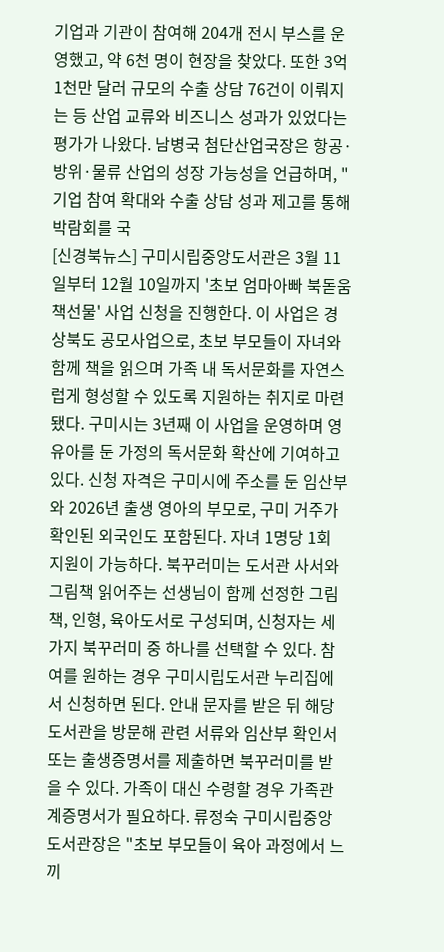기업과 기관이 참여해 204개 전시 부스를 운영했고, 약 6천 명이 현장을 찾았다. 또한 3억1천만 달러 규모의 수출 상담 76건이 이뤄지는 등 산업 교류와 비즈니스 성과가 있었다는 평가가 나왔다. 남병국 첨단산업국장은 항공·방위·물류 산업의 성장 가능성을 언급하며, "기업 참여 확대와 수출 상담 성과 제고를 통해 박람회를 국
[신경북뉴스] 구미시립중앙도서관은 3월 11일부터 12월 10일까지 '초보 엄마아빠 북돋움 책선물' 사업 신청을 진행한다. 이 사업은 경상북도 공모사업으로, 초보 부모들이 자녀와 함께 책을 읽으며 가족 내 독서문화를 자연스럽게 형성할 수 있도록 지원하는 취지로 마련됐다. 구미시는 3년째 이 사업을 운영하며 영유아를 둔 가정의 독서문화 확산에 기여하고 있다. 신청 자격은 구미시에 주소를 둔 임산부와 2026년 출생 영아의 부모로, 구미 거주가 확인된 외국인도 포함된다. 자녀 1명당 1회 지원이 가능하다. 북꾸러미는 도서관 사서와 그림책 읽어주는 선생님이 함께 선정한 그림책, 인형, 육아도서로 구성되며, 신청자는 세 가지 북꾸러미 중 하나를 선택할 수 있다. 참여를 원하는 경우 구미시립도서관 누리집에서 신청하면 된다. 안내 문자를 받은 뒤 해당 도서관을 방문해 관련 서류와 임산부 확인서 또는 출생증명서를 제출하면 북꾸러미를 받을 수 있다. 가족이 대신 수령할 경우 가족관계증명서가 필요하다. 류정숙 구미시립중앙도서관장은 "초보 부모들이 육아 과정에서 느끼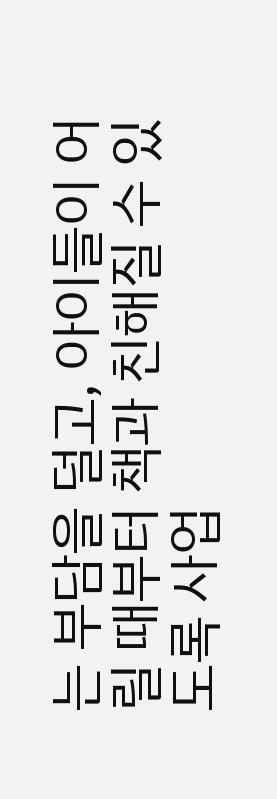는 부담을 덜고, 아이들이 어릴 때부터 책과 친해질 수 있도록 사업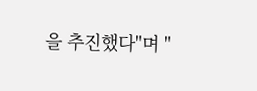을 추진했다"며 "